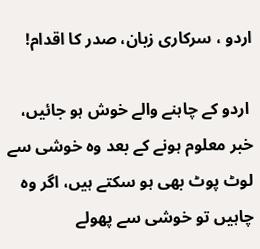اردو ، سرکاری زبان، صدر کا اقدام!

 اردو کے چاہنے والے خوش ہو جائیں، خبر معلوم ہونے کے بعد وہ خوشی سے لوٹ پوٹ بھی ہو سکتے ہیں، اگر وہ چاہیں تو خوشی سے پھولے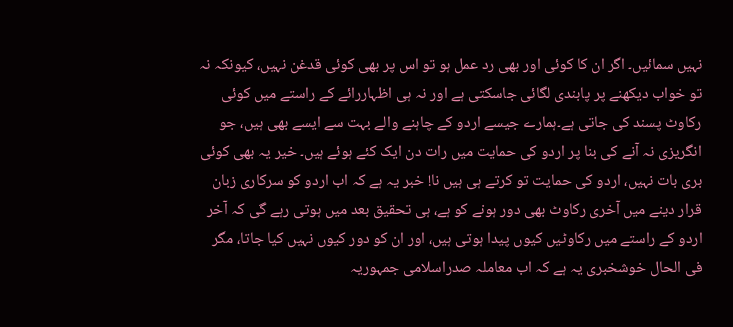نہیں سمائیں۔ اگر ان کا کوئی اور بھی رد عمل ہو تو اس پر بھی کوئی قدغن نہیں، کیونکہ نہ تو خواب دیکھنے پر پابندی لگائی جاسکتی ہے اور نہ ہی اظہاررائے کے راستے میں کوئی رکاوٹ پسند کی جاتی ہے۔ہمارے جیسے اردو کے چاہنے والے بہت سے ایسے بھی ہیں، جو انگریزی نہ آنے کی بنا پر اردو کی حمایت میں رات دن ایک کئے ہوئے ہیں۔ خیر یہ بھی کوئی بری بات نہیں، اردو کی حمایت تو کرتے ہی ہیں نا! خبر یہ ہے کہ اب اردو کو سرکاری زبان قرار دینے میں آخری رکاوٹ بھی دور ہونے کو ہے، ہی تحقیق بعد میں ہوتی رہے گی کہ آخر اردو کے راستے میں رکاوٹیں کیوں پیدا ہوتی ہیں، اور ان کو دور کیوں نہیں کیا جاتا، مگر فی الحال خوشخبری یہ ہے کہ اب معاملہ صدراسلامی جمہوریہ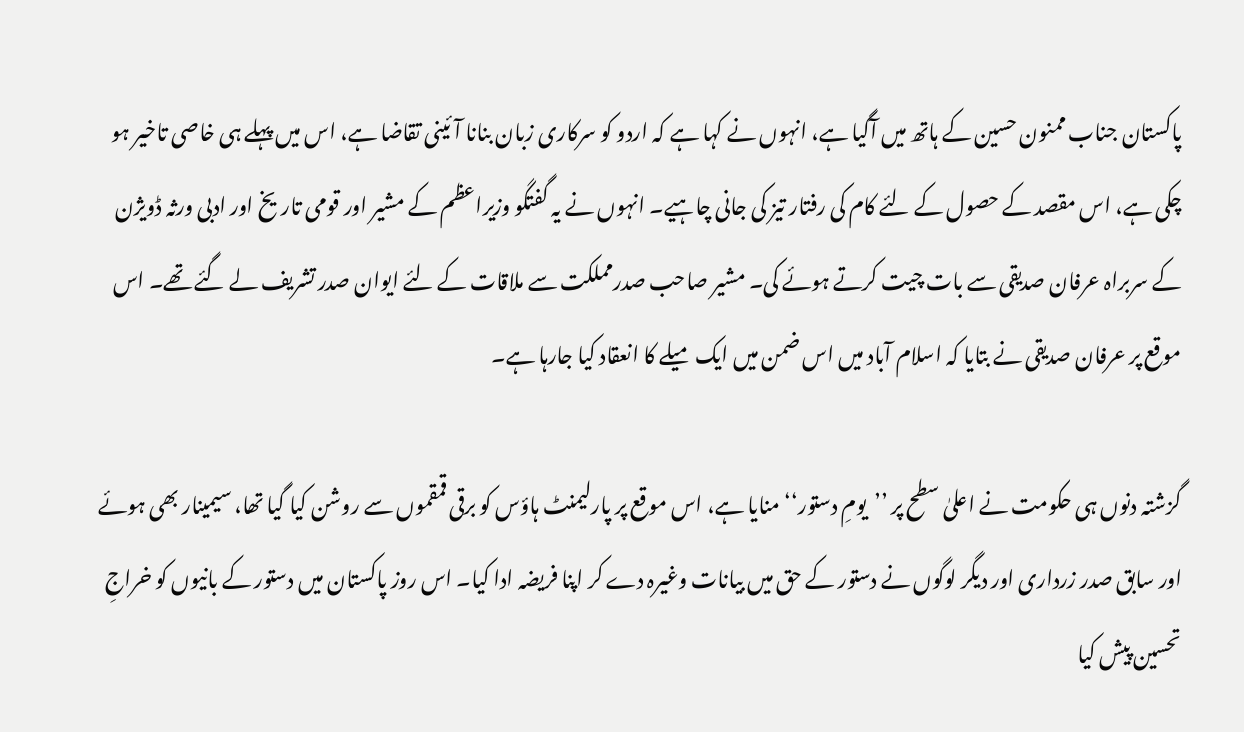پاکستان جناب ممنون حسین کے ہاتھ میں آگیا ہے، انہوں نے کہا ہے کہ اردو کو سرکاری زبان بنانا آئینی تقاضا ہے، اس میں پہلے ہی خاصی تاخیر ہو چکی ہے، اس مقصد کے حصول کے لئے کام کی رفتار تیز کی جانی چاہیے۔ انہوں نے یہ گفتگو وزیراعظم کے مشیر اور قومی تاریخ اور ادبی ورثہ ڈویژن کے سربراہ عرفان صدیقی سے بات چیت کرتے ہوئے کی۔ مشیر صاحب صدرمملکت سے ملاقات کے لئے ایوان صدر تشریف لے گئے تھے۔ اس موقع پر عرفان صدیقی نے بتایا کہ اسلام آباد میں اس ضمن میں ایک میلے کا انعقاد کیا جارہا ہے۔

گزشتہ دنوں ہی حکومت نے اعلیٰ سطح پر ’’یومِ دستور‘‘ منایا ہے، اس موقع پر پارلیمنٹ ہاؤس کو برقی قمقموں سے روشن کیا گیا تھا، سیمینار بھی ہوئے اور سابق صدر زرداری اور دیگر لوگوں نے دستور کے حق میں بیانات وغیرہ دے کر اپنا فریضہ ادا کیا۔ اس روز پاکستان میں دستور کے بانیوں کو خراجِ تحسین پیش کیا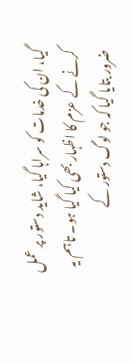گیا، ان کی خدمات کو سراہا گیا، شاید دستور پر عمل کرنے کے عزم کا اظہار بھی کیا گیا ہو۔ تاہم یہ ضرور بتایا گیا کہ جو لوگ دستور کے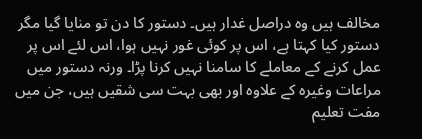مخالف ہیں وہ دراصل غدار ہیں۔ دستور کا دن تو منایا گیا مگر دستور کیا کہتا ہے، اس پر کوئی غور نہیں ہوا، اس لئے اس پر عمل کرنے کے معاملے کا سامنا نہیں کرنا پڑا۔ ورنہ دستور میں مراعات وغیرہ کے علاوہ اور بھی بہت سی شقیں ہیں، جن میں مفت تعلیم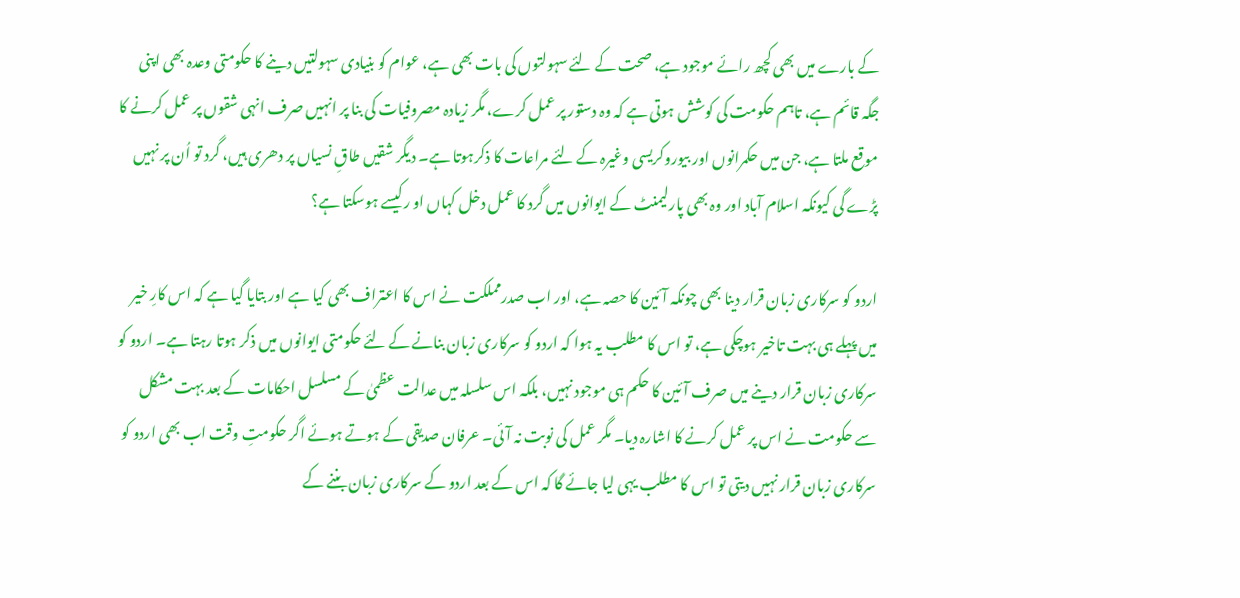کے بارے میں بھی کچھ رائے موجود ہے، صحت کے لئے سہولتوں کی بات بھی ہے، عوام کو بنیادی سہولتیں دینے کا حکومتی وعدہ بھی اپنی جگہ قائم ہے، تاہم حکومت کی کوشش ہوتی ہے کہ وہ دستور پر عمل کرے، مگر زیادہ مصروفیات کی بنا پر انہیں صرف انہی شقوں پر عمل کرنے کا موقع ملتا ہے، جن میں حکمرانوں اور بیوروکریسی وغیرہ کے لئے مراعات کا ذکرہوتا ہے۔ دیگر شقیں طاقِ نسیاں پر دھری ہیں، گرد تو اُن پر نہیں پڑے گی کیونکہ اسلام آباد اور وہ بھی پارلیمنٹ کے ایوانوں میں گرد کا عمل دخل کہاں او رکیسے ہوسکتا ہے؟

اردو کو سرکاری زبان قرار دینا بھی چونکہ آئین کا حصہ ہے، اور اب صدرمملکت نے اس کا اعتراف بھی کیا ہے اور بتایا گیا ہے کہ اس کارِ خیر میں پہلے ہی بہت تاخیر ہوچکی ہے، تو اس کا مطلب یہ ہوا کہ اردو کو سرکاری زبان بنانے کے لئے حکومتی ایوانوں میں ذکر ہوتا رہتا ہے۔ اردو کو سرکاری زبان قرار دینے میں صرف آئین کا حکم ہی موجود نہیں، بلکہ اس سلسلہ میں عدالت عظمیٰ کے مسلسل احکامات کے بعد بہت مشکل سے حکومت نے اس پر عمل کرنے کا اشارہ دیا۔ مگر عمل کی نوبت نہ آئی۔ عرفان صدیقی کے ہوتے ہوئے اگر حکومتِ وقت اب بھی اردو کو سرکاری زبان قرار نہیں دیتی تو اس کا مطلب یہی لیا جائے گا کہ اس کے بعد اردو کے سرکاری زبان بننے کے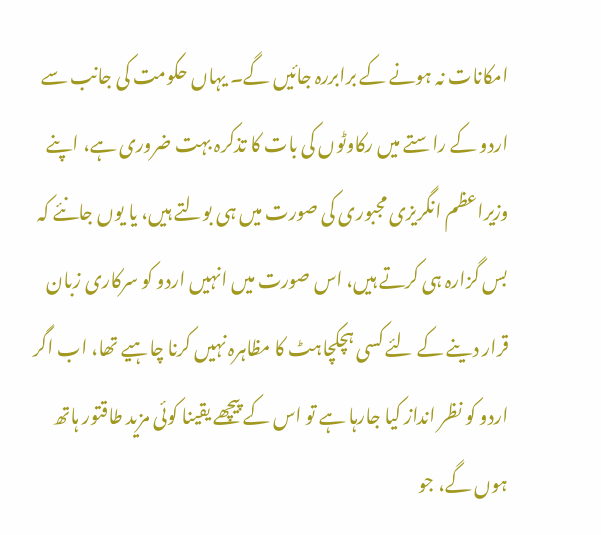امکانات نہ ہونے کے برابررہ جائیں گے۔ یہاں حکومت کی جانب سے اردو کے راستے میں رکاوٹوں کی بات کا تذکرہ بہت ضروری ہے، اپنے وزیراعظم انگریزی مجبوری کی صورت میں ہی بولتے ہیں، یا یوں جانئے کہ بس گزارہ ہی کرتے ہیں، اس صورت میں انہیں اردو کو سرکاری زبان قرار دینے کے لئے کسی ہچکچاہٹ کا مظاہرہ نہیں کرنا چاہیے تھا، اب اگر اردو کو نظر انداز کیا جارہا ہے تو اس کے پیچھے یقینا کوئی مزید طاقتور ہاتھ ہوں گے، جو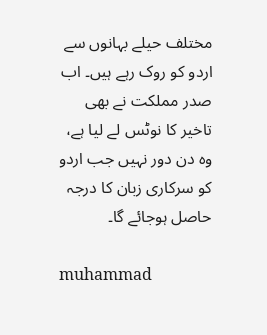مختلف حیلے بہانوں سے اردو کو روک رہے ہیں۔ اب صدر مملکت نے بھی تاخیر کا نوٹس لے لیا ہے، وہ دن دور نہیں جب اردو کو سرکاری زبان کا درجہ حاصل ہوجائے گا۔

muhammad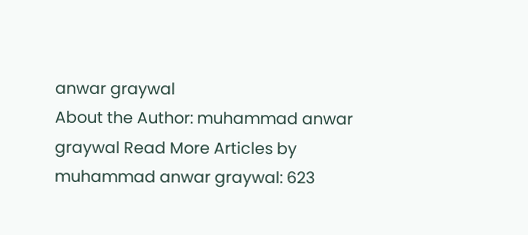anwar graywal
About the Author: muhammad anwar graywal Read More Articles by muhammad anwar graywal: 623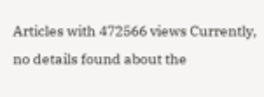Articles with 472566 views Currently, no details found about the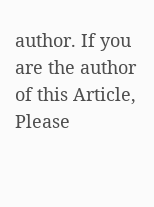author. If you are the author of this Article, Please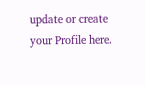update or create your Profile here.